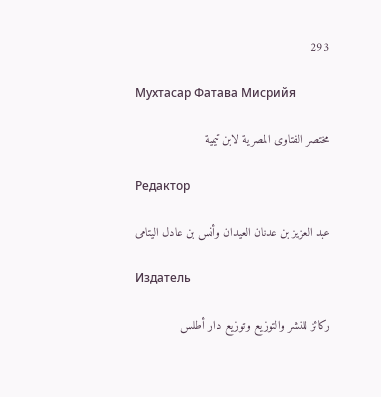293

Мухтасар Фатава Мисрийя

مختصر الفتاوى المصرية لابن تيمية

Редактор

عبد العزيز بن عدنان العيدان وأنس بن عادل اليتامى

Издатель

ركائز للنشر والتوزيع وتوزيع دار أطلس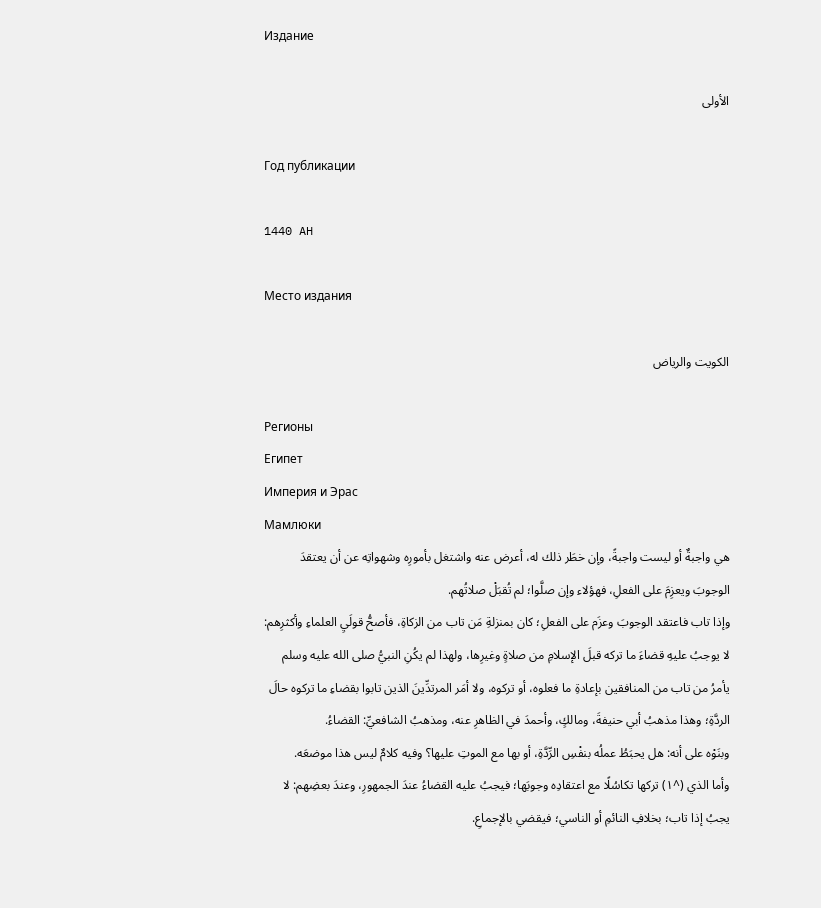Издание

الأولى

Год публикации

1440 AH

Место издания

الكويت والرياض

Регионы
Египет
Империя и Эрас
Мамлюки
هي واجبةٌ أو ليست واجبةً، وإن خطَر ذلك له، أعرض عنه واشتغل بأمورِه وشهواتِه عن أن يعتقدَ الوجوبَ ويعزِمَ على الفعلِ، فهؤلاء وإن صلَّوا؛ لم تُقبَلْ صلاتُهم.
وإذا تاب فاعتقد الوجوبَ وعزَم على الفعلِ؛ كان بمنزلةِ مَن تاب من الزكاةِ، فأصحُّ قولَيِ العلماءِ وأكثرِهم: لا يوجبُ عليهِ قضاءَ ما تركه قبلَ الإسلامِ من صلاةٍ وغيرِها، ولهذا لم يكُنِ النبيُّ صلى الله عليه وسلم يأمرُ من تاب من المنافقين بإعادةِ ما فعلوه، أو تركوه، ولا أمَر المرتدِّينَ الذين تابوا بقضاءِ ما تركوه حالَ الردَّةِ؛ وهذا مذهبُ أبي حنيفةَ، ومالكٍ، وأحمدَ في الظاهرِ عنه، ومذهبُ الشافعيِّ: القضاءُ.
وبنَوْه على أنه: هل يحبَطُ عملُه بنفْسِ الرِّدَّةِ، أو بها مع الموتِ عليها؟ وفيه كلامٌ ليس هذا موضعَه.
وأما الذي (^١) تركها تكاسُلًا مع اعتقادِه وجوبَها؛ فيجبُ عليه القضاءُ عندَ الجمهورِ، وعندَ بعضِهم: لا يجبُ إذا تاب؛ بخلافِ النائمِ أو الناسي؛ فيقضي بالإجماعِ.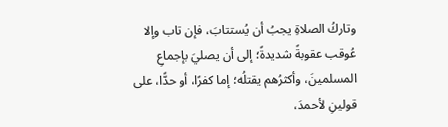وتاركُ الصلاةِ يجبُ أن يُستتابَ، فإن تاب وإلا عُوقب عقوبةً شديدةً؛ إلى أن يصليَ بإجماعِ المسلمينَ، وأكثرُهم يقتلُه؛ إما كفرًا، أو حدًّا، على قولينِ لأحمدَ،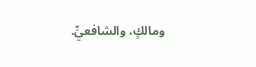ومالكٍ، والشافعيِّ.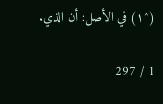(^١) في الأصل: أن الذي.

1 / 297